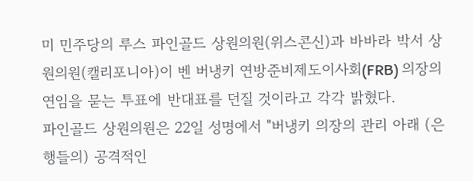미 민주당의 루스 파인골드 상원의원(위스콘신)과 바바라 박서 상원의원(캘리포니아)이 벤 버냉키 연방준비제도이사회(FRB) 의장의 연임을 묻는 투표에 반대표를 던질 것이라고 각각 밝혔다.
파인골드 상원의원은 22일 성명에서 "버냉키 의장의 관리 아래 (은행들의) 공격적인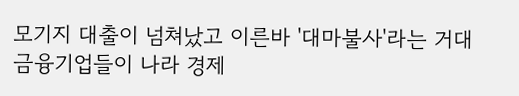모기지 대출이 넘쳐났고 이른바 '대마불사'라는 거대 금융기업들이 나라 경제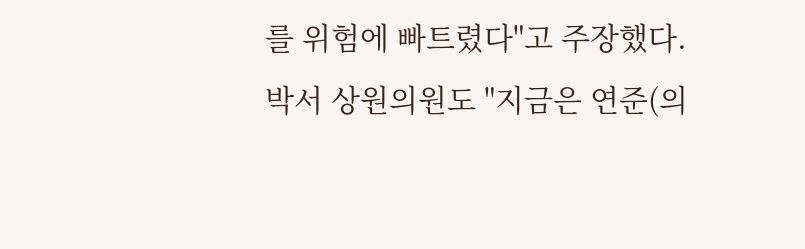를 위험에 빠트렸다"고 주장했다.
박서 상원의원도 "지금은 연준(의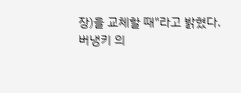장)을 교체할 때"라고 밝혔다.
버냉키 의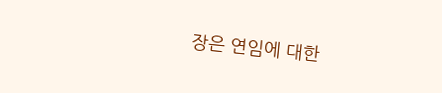장은 연임에 대한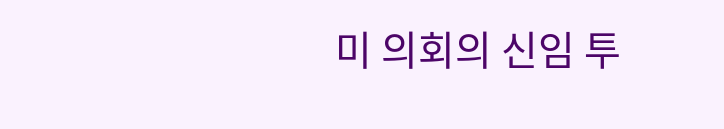미 의회의 신임 투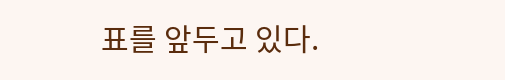표를 앞두고 있다.